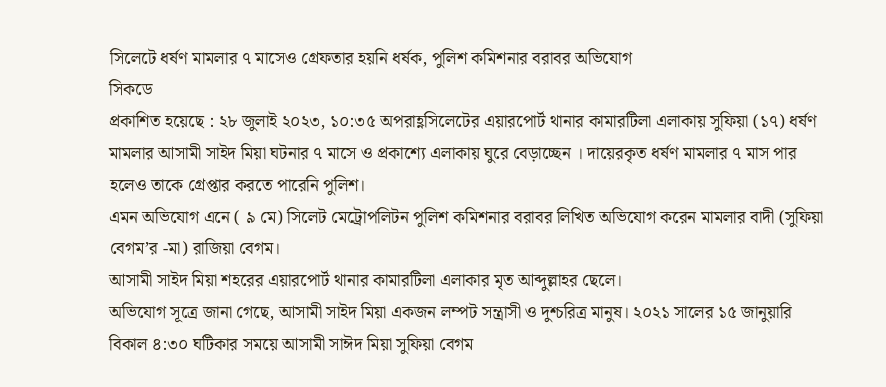সিলেটে ধর্ষণ মামলার ৭ মাসেও গ্রেফতার হয়নি ধর্ষক, পুলিশ কমিশনার বরাবর অভিযোগ
সিকডে
প্রকাশিত হয়েছে : ২৮ জুলাই ২০২৩, ১০:৩৫ অপরাহ্ণসিলেটের এয়ারপোর্ট থানার কামারটিলা এলাকায় সুফিয়া (১৭) ধর্ষণ মামলার আসামী সাইদ মিয়া ঘটনার ৭ মাসে ও প্রকাশ্যে এলাকায় ঘুরে বেড়াচ্ছেন । দায়েরকৃত ধর্ষণ মামলার ৭ মাস পার হলেও তাকে গ্রেপ্তার করতে পারেনি পুলিশ।
এমন অভিযোগ এনে ( ৯ মে) সিলেট মেট্রোপলিটন পুলিশ কমিশনার বরাবর লিখিত অভিযোগ করেন মামলার বাদী (সুফিয়া বেগম’র -মা) রাজিয়া বেগম।
আসামী সাইদ মিয়া শহরের এয়ারপোর্ট থানার কামারটিলা এলাকার মৃত আব্দুল্লাহর ছেলে।
অভিযোগ সূত্রে জানা গেছে, আসামী সাইদ মিয়া একজন লম্পট সন্ত্রাসী ও দুশ্চরিত্র মানুষ। ২০২১ সালের ১৫ জানুয়ারি বিকাল ৪:৩০ ঘটিকার সময়ে আসামী সাঈদ মিয়া সুফিয়া বেগম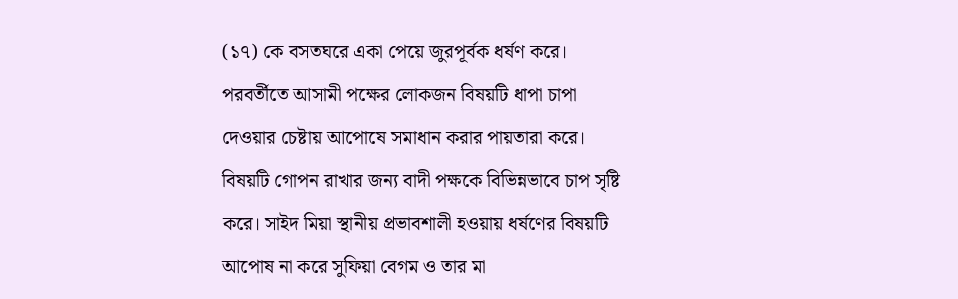(১৭) কে বসতঘরে একা পেয়ে জুরপূর্বক ধর্ষণ করে। পরবর্তীতে আসামী পক্ষের লোকজন বিষয়টি ধাপা চাপা দেওয়ার চেষ্টায় আপোষে সমাধান করার পায়তারা করে। বিষয়টি গোপন রাখার জন্য বাদী পক্ষকে বিভিন্নভাবে চাপ সৃষ্টি করে। সাইদ মিয়া স্থানীয় প্রভাবশালী হওয়ায় ধর্ষণের বিষয়টি আপোষ না করে সুফিয়া বেগম ও তার মা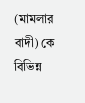(মামলার বাদী) কে বিভিন্ন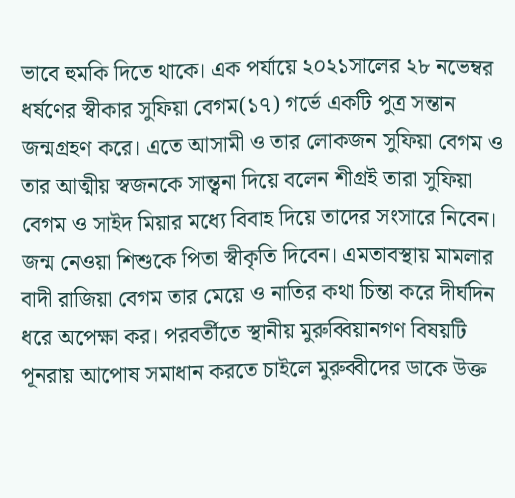ভাবে হুমকি দিতে থাকে। এক পর্যায়ে ২০২১সালের ২৮ নভেম্বর ধর্ষণের স্বীকার সুফিয়া বেগম(১৭) গর্ভে একটি পুত্র সন্তান জন্মগ্রহণ করে। এতে আসামী ও তার লোকজন সুফিয়া বেগম ও তার আত্মীয় স্বজনকে সান্ত্বনা দিয়ে বলেন শীগ্রই তারা সুফিয়া বেগম ও সাইদ মিয়ার মধ্যে বিবাহ দিয়ে তাদের সংসারে নিবেন। জন্ম নেওয়া শিশুকে পিতা স্বীকৃতি দিবেন। এমতাবস্থায় মামলার বাদী রাজিয়া বেগম তার মেয়ে ও নাতির কথা চিন্তা করে দীর্ঘদিন ধরে অপেক্ষা কর। পরবর্তীতে স্থানীয় মুরুব্বিয়ানগণ বিষয়টি পূনরায় আপোষ সমাধান করতে চাইলে মুরুব্বীদের ডাকে উক্ত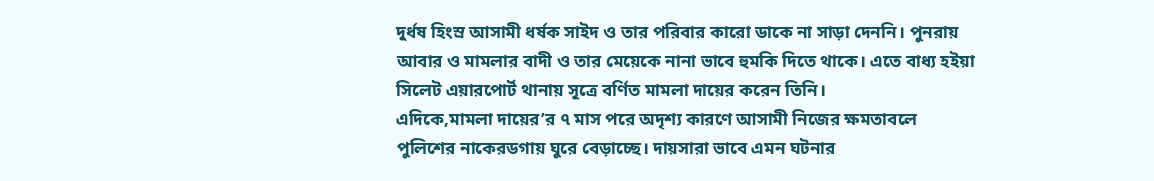দুর্ধষ হিংস্র আসামী ধর্ষক সাইদ ও তার পরিবার কারো ডাকে না সাড়া দেননি। পুনরায় আবার ও মামলার বাদী ও তার মেয়েকে নানা ভাবে হুমকি দিতে থাকে। এতে বাধ্য হইয়া সিলেট এয়ারপোর্ট থানায় সূত্রে বর্ণিত মামলা দায়ের করেন তিনি।
এদিকে,মামলা দায়ের’র ৭ মাস পরে অদৃশ্য কারণে আসামী নিজের ক্ষমতাবলে পুলিশের নাকেরডগায় ঘুরে বেড়াচ্ছে। দায়সারা ভাবে এমন ঘটনার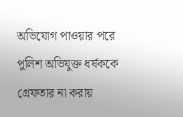অভিযোগ পাওয়ার পরে পুলিশ অভিযুক্ত ধর্ষককে গ্রেফতার না করায়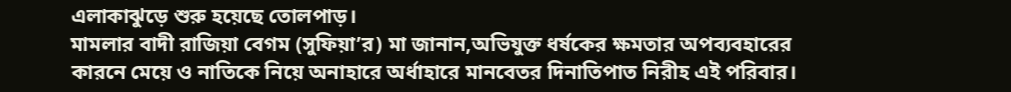এলাকাঝুড়ে শুরু হয়েছে তোলপাড়।
মামলার বাদী রাজিয়া বেগম (সুফিয়া’র) মা জানান,অভিযুক্ত ধর্ষকের ক্ষমতার অপব্যবহারের কারনে মেয়ে ও নাতিকে নিয়ে অনাহারে অর্ধাহারে মানবেতর দিনাতিপাত নিরীহ এই পরিবার।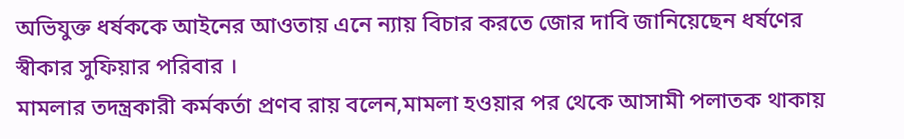অভিযুক্ত ধর্ষককে আইনের আওতায় এনে ন্যায় বিচার করতে জোর দাবি জানিয়েছেন ধর্ষণের স্বীকার সুফিয়ার পরিবার ।
মামলার তদন্ত্রকারী কর্মকর্তা প্রণব রায় বলেন,মামলা হওয়ার পর থেকে আসামী পলাতক থাকায়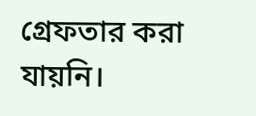গ্রেফতার করা যায়নি।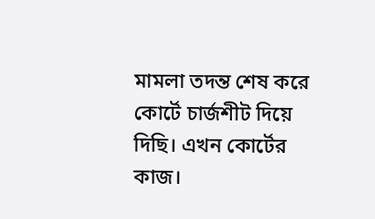মামলা তদন্ত শেষ করে কোর্টে চার্জশীট দিয়ে দিছি। এখন কোর্টের কাজ।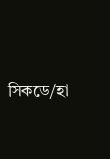সিকডে/হা